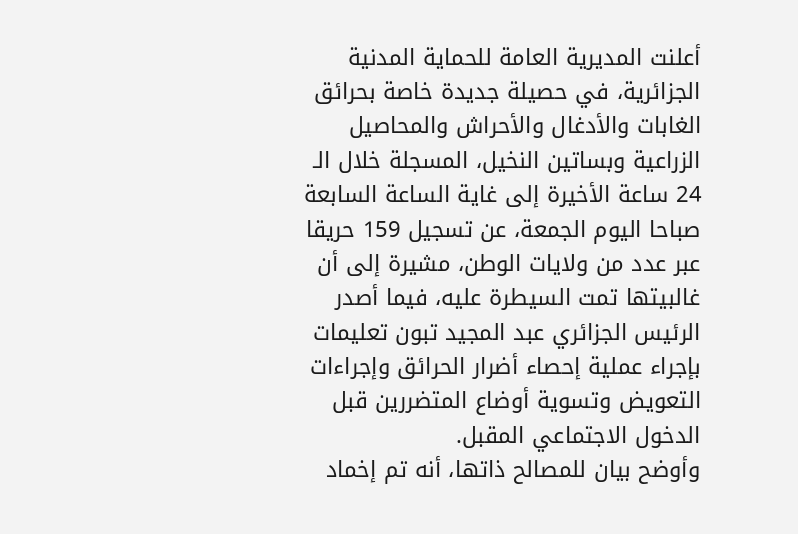أعلنت المديرية العامة للحماية المدنية الجزائرية، في حصيلة جديدة خاصة بحرائق الغابات والأدغال والأحراش والمحاصيل الزراعية وبساتين النخيل، المسجلة خلال الـ 24 ساعة الأخيرة إلى غاية الساعة السابعة صباحا اليوم الجمعة، عن تسجيل 159 حريقا عبر عدد من ولايات الوطن، مشيرة إلى أن غالبيتها تمت السيطرة عليه، فيما أصدر الرئيس الجزائري عبد المجيد تبون تعليمات بإجراء عملية إحصاء أضرار الحرائق وإجراءات التعويض وتسوية أوضاع المتضررين قبل الدخول الاجتماعي المقبل.
وأوضح بيان للمصالح ذاتها، أنه تم إخماد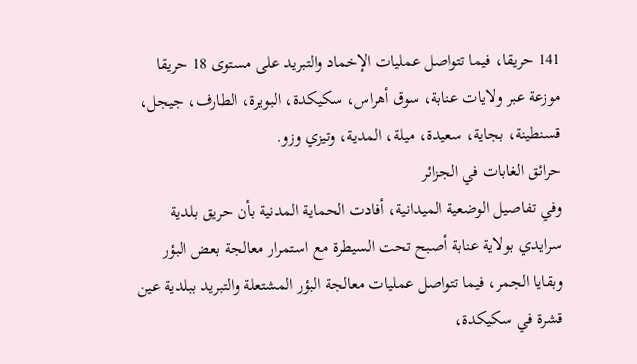141 حريقا، فيما تتواصل عمليات الإخماد والتبريد على مستوى 18 حريقا موزعة عبر ولايات عنابة، سوق أهراس، سكيكدة، البويرة، الطارف، جيجل، قسنطينة، بجاية، سعيدة، ميلة، المدية، وتيزي وزو.
حرائق الغابات في الجزائر
وفي تفاصيل الوضعية الميدانية، أفادت الحماية المدنية بأن حريق بلدية سرايدي بولاية عنابة أصبح تحت السيطرة مع استمرار معالجة بعض البؤر وبقايا الجمر، فيما تتواصل عمليات معالجة البؤر المشتعلة والتبريد ببلدية عين قشرة في سكيكدة،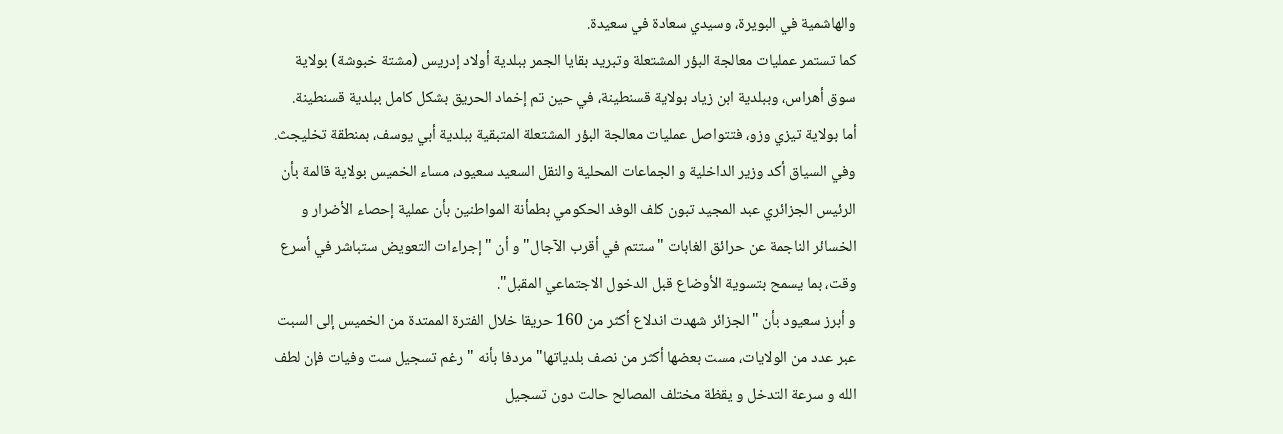والهاشمية في البويرة، وسيدي سعادة في سعيدة.
كما تستمر عمليات معالجة البؤر المشتعلة وتبريد بقايا الجمر ببلدية أولاد إدريس (مشتة خبوشة) بولاية سوق أهراس، وببلدية ابن زياد بولاية قسنطينة، في حين تم إخماد الحريق بشكل كامل ببلدية قسنطينة.
أما بولاية تيزي وزو، فتتواصل عمليات معالجة البؤر المشتعلة المتبقية ببلدية أبي يوسف، بمنطقة تخليجث.
وفي السياق أكد وزير الداخلية و الجماعات المحلية والنقل السعيد سعيود، مساء الخميس بولاية قالمة بأن الرئيس الجزائري عبد المجيد تبون كلف الوفد الحكومي بطمأنة المواطنين بأن عملية إحصاء الأضرار و الخسائر الناجمة عن حرائق الغابات "ستتم في أقرب الآجال" و أن "إجراءات التعويض ستباشر في أسرع وقت، بما يسمح بتسوية الأوضاع قبل الدخول الاجتماعي المقبل".
و أبرز سعيود بأن "الجزائر شهدت اندلاع أكثر من 160 حريقا خلال الفترة الممتدة من الخميس إلى السبت عبر عدد من الولايات، مست بعضها أكثر من نصف بلدياتها" مردفا بأنه "رغم تسجيل ست وفيات فإن لطف الله و سرعة التدخل و يقظة مختلف المصالح حالت دون تسجيل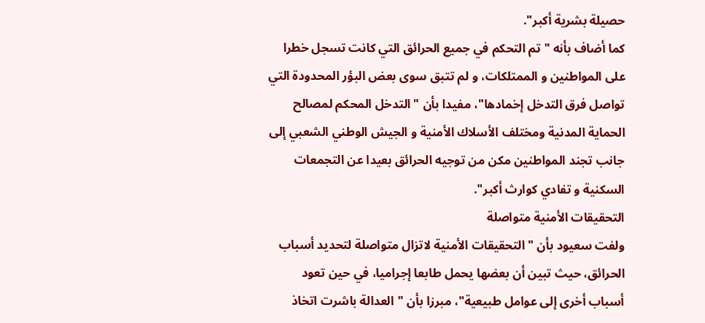حصيلة بشرية أكبر".
كما أضاف بأنه "تم التحكم في جميع الحرائق التي كانت تسجل خطرا على المواطنين و الممتلكات، و لم تتبق سوى بعض البؤر المحدودة التي تواصل فرق التدخل إخمادها"، مفيدا بأن "التدخل المحكم لمصالح الحماية المدنية ومختلف الأسلاك الأمنية و الجيش الوطني الشعبي إلى جانب تجند المواطنين مكن من توجيه الحرائق بعيدا عن التجمعات السكنية و تفادي كوارث أكبر".
التحقيقات الأمنية متواصلة
ولفت سعيود بأن "التحقيقات الأمنية لاتزال متواصلة لتحديد أسباب الحرائق، حيث تبين أن بعضها يحمل طابعا إجراميا، في حين تعود أسباب أخرى إلى عوامل طبيعية"، مبرزا بأن "العدالة باشرت اتخاذ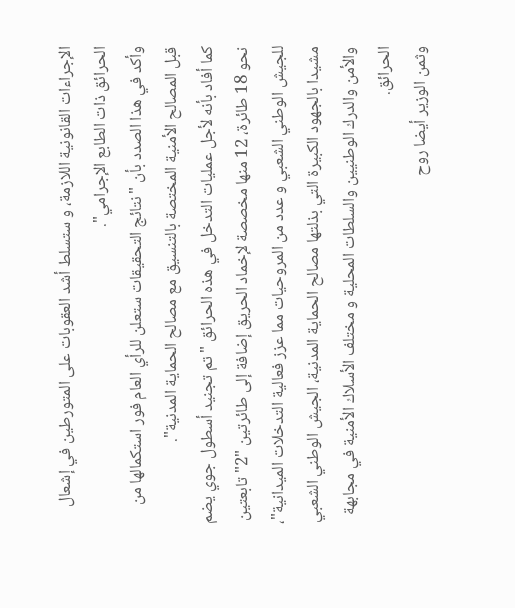الإجراءات القانونية اللازمة، و ستسلط أشد العقوبات على المتورطين في إشعال الحرائق ذات الطابع الإجرامي".
وأكد في هذا الصدد بأن "نتائج التحقيقات ستعلن للرأي العام فور استكمالها من قبل المصالح الأمنية المختصة بالتنسيق مع مصالح الحماية المدنية".
كما أفاد بأنه لأجل عمليات التدخل في هذه الحرائق "تم تجنيد أسطول جوي يضم نحو 18 طائرة، 12 منها مخصصة لإخماد الحريق إضافة إلى طائرتين "2" تابعتين للجيش الوطني الشعبي و عدد من المروحيات مما عزز فعالية التدخلات الميدانية"، مشيدا بالجهود الكبيرة التي بذلتها مصالح الحماية المدنية، الجيش الوطني الشعبي والأمن والدرك الوطنيين والسلطات المحلية و مختلف الأسلاك الأمنية في مجابهة الحرائق.
وثمن الوزير أيضا روح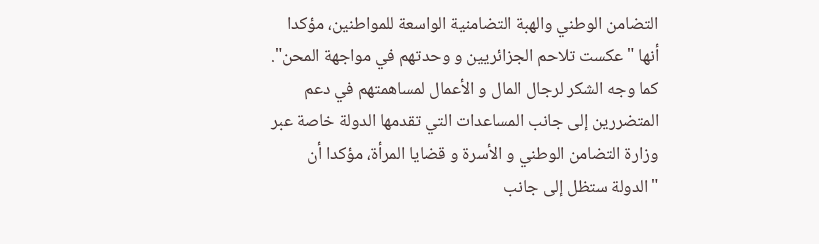التضامن الوطني والهبة التضامنية الواسعة للمواطنين، مؤكدا أنها "عكست تلاحم الجزائريين و وحدتهم في مواجهة المحن".
كما وجه الشكر لرجال المال و الأعمال لمساهمتهم في دعم المتضررين إلى جانب المساعدات التي تقدمها الدولة خاصة عبر وزارة التضامن الوطني و الأسرة و قضايا المرأة، مؤكدا أن "الدولة ستظل إلى جانب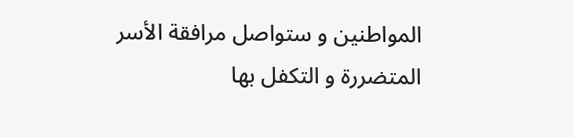المواطنين و ستواصل مرافقة الأسر المتضررة و التكفل بها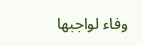وفاء لواجبها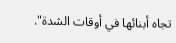تجاه أبنائها في أوقات الشدة".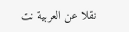نقلا عن العربية نت